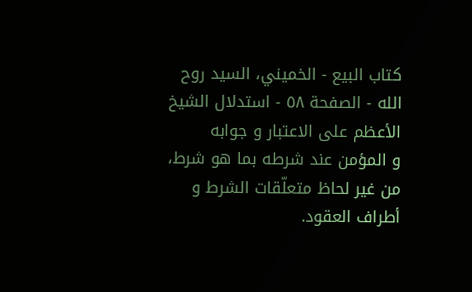كتاب البيع - الخميني، السيد روح الله - الصفحة ٥٨ - استدلال الشيخ الأعظم على الاعتبار و جوابه
و المؤمن عند شرطه بما هو شرط، من غير لحاظ متعلّقات الشرط و أطراف العقود.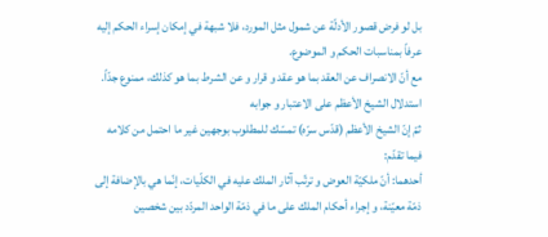بل لو فرض قصور الأدلّة عن شمول مثل المورد، فلا شبهة في إمكان إسراء الحكم إليه عرفاً بمناسبات الحكم و الموضوع.
مع أنّ الانصراف عن العقد بما هو عقد و قرار و عن الشرط بما هو كذلك، ممنوع جدّاً.
استدلال الشيخ الأعظم على الاعتبار و جوابه
ثمّ إنّ الشيخ الأعظم (قدّس سرّه) تمسّك للمطلوب بوجهين غير ما احتمل من كلامه فيما تقدّم:
أحدهما: أنّ ملكيّة العوض و ترتّب آثار الملك عليه في الكلّيات، إنّما هي بالإضافة إلى ذمّة معيّنة، و إجراء أحكام الملك على ما في ذمّة الواحد المردّد بين شخصين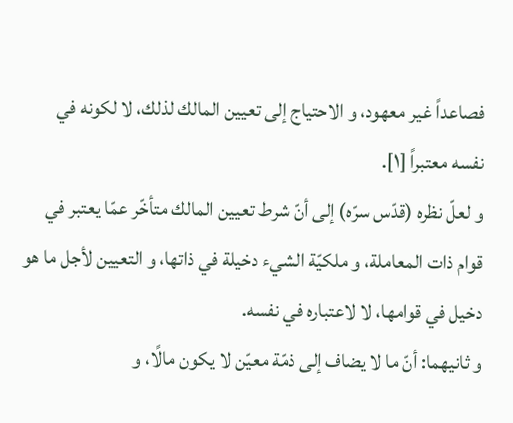فصاعداً غير معهود، و الاحتياج إلى تعيين المالك لذلك، لا لكونه في نفسه معتبراً [١].
و لعلّ نظره (قدّس سرّه) إلى أنّ شرط تعيين المالك متأخّر عمّا يعتبر في قوام ذات المعاملة، و ملكيّة الشيء دخيلة في ذاتها، و التعيين لأجل ما هو دخيل في قوامها، لا لاعتباره في نفسه.
و ثانيهما: أنّ ما لا يضاف إلى ذمّة معيّن لا يكون مالًا، و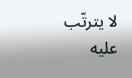لا يترتّب عليه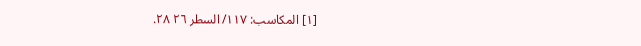[١] المكاسب: ١١٧/ السطر ٢٦ ٢٨.